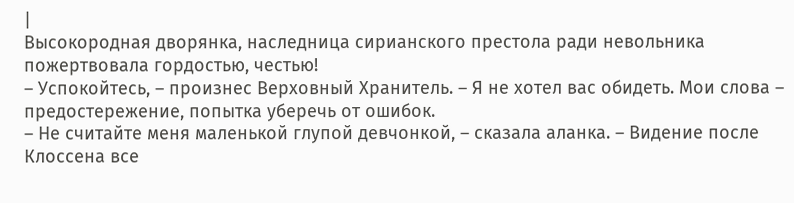|
Высокородная дворянка, наследница сирианского престола ради невольника пожертвовала гордостью, честью!
– Успокойтесь, – произнес Верховный Хранитель. – Я не хотел вас обидеть. Мои слова – предостережение, попытка уберечь от ошибок.
– Не считайте меня маленькой глупой девчонкой, – сказала аланка. – Видение после Клоссена все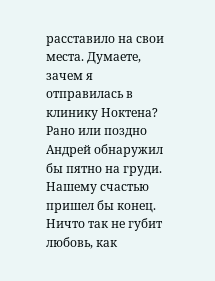расставило на свои места. Думаете, зачем я отправилась в клинику Ноктена? Рано или поздно Андрей обнаружил бы пятно на груди. Нашему счастью пришел бы конец. Ничто так не губит любовь, как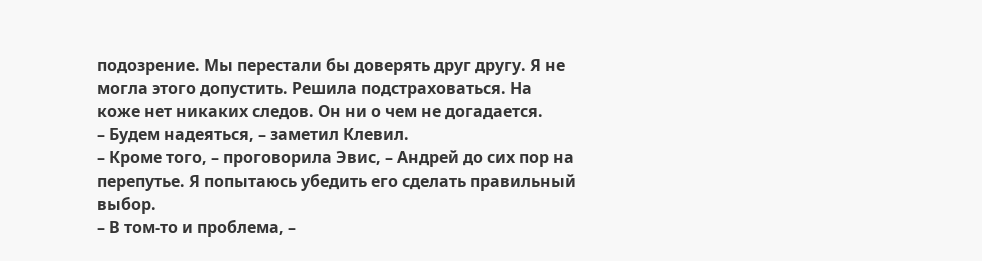подозрение. Мы перестали бы доверять друг другу. Я не могла этого допустить. Решила подстраховаться. На коже нет никаких следов. Он ни о чем не догадается.
– Будем надеяться, – заметил Клевил.
– Кроме того, – проговорила Эвис, – Андрей до сих пор на перепутье. Я попытаюсь убедить его сделать правильный выбор.
– В том-то и проблема, –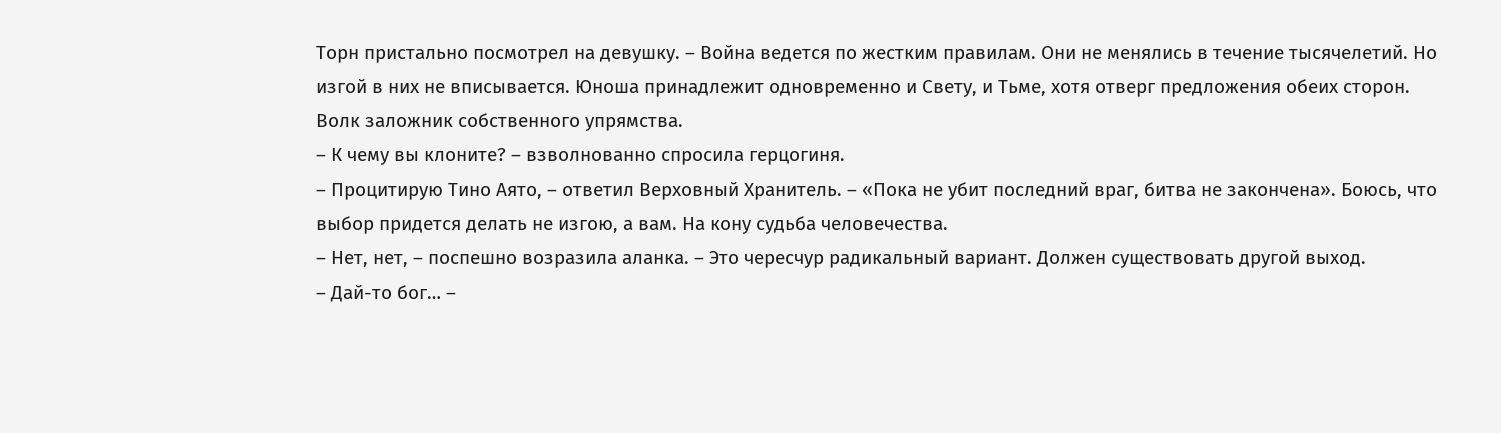Торн пристально посмотрел на девушку. – Война ведется по жестким правилам. Они не менялись в течение тысячелетий. Но изгой в них не вписывается. Юноша принадлежит одновременно и Свету, и Тьме, хотя отверг предложения обеих сторон. Волк заложник собственного упрямства.
– К чему вы клоните? – взволнованно спросила герцогиня.
– Процитирую Тино Аято, – ответил Верховный Хранитель. – «Пока не убит последний враг, битва не закончена». Боюсь, что выбор придется делать не изгою, а вам. На кону судьба человечества.
– Нет, нет, – поспешно возразила аланка. – Это чересчур радикальный вариант. Должен существовать другой выход.
– Дай-то бог… –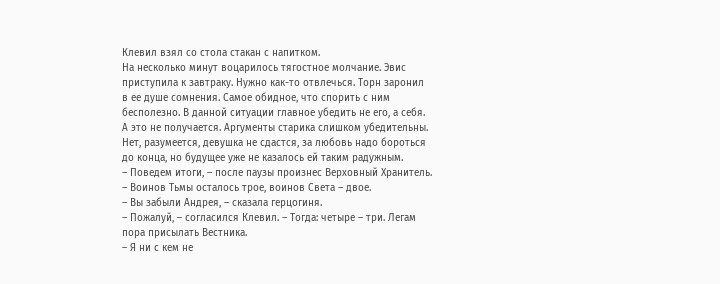Клевил взял со стола стакан с напитком.
На несколько минут воцарилось тягостное молчание. Эвис приступила к завтраку. Нужно как-то отвлечься. Торн заронил в ее душе сомнения. Самое обидное, что спорить с ним бесполезно. В данной ситуации главное убедить не его, а себя. А это не получается. Аргументы старика слишком убедительны. Нет, разумеется, девушка не сдастся, за любовь надо бороться до конца, но будущее уже не казалось ей таким радужным.
– Поведем итоги, – после паузы произнес Верховный Хранитель. – Воинов Тьмы осталось трое, воинов Света – двое.
– Вы забыли Андрея, – сказала герцогиня.
– Пожалуй, – согласился Клевил. – Тогда: четыре – три. Легам пора присылать Вестника.
– Я ни с кем не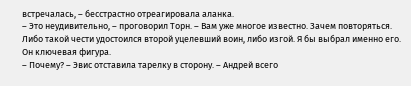встречалась, – бесстрастно отреагировала аланка.
– Это неудивительно, – проговорил Торн. – Вам уже многое известно. Зачем повторяться. Либо такой чести удостоился второй уцелевший воин, либо изгой. Я бы выбрал именно его. Он ключевая фигура.
– Почему? – Эвис отставила тарелку в сторону. – Андрей всего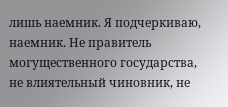лишь наемник. Я подчеркиваю, наемник. Не правитель могущественного государства, не влиятельный чиновник, не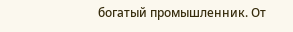богатый промышленник. От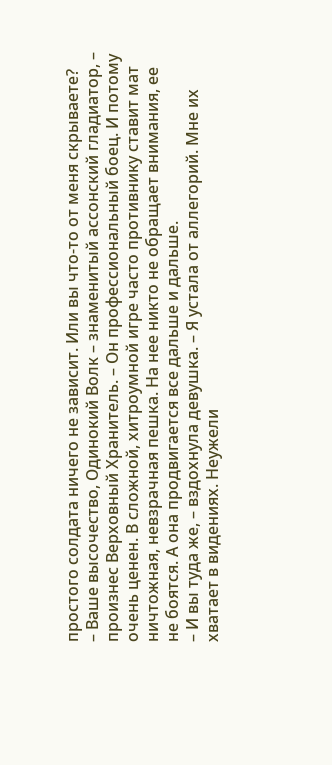простого солдата ничего не зависит. Или вы что-то от меня скрываете?
– Ваше высочество, Одинокий Волк – знаменитый ассонский гладиатор, – произнес Верховный Хранитель. – Он профессиональный боец. И потому очень ценен. В сложной, хитроумной игре часто противнику ставит мат ничтожная, невзрачная пешка. На нее никто не обращает внимания, ее не боятся. А она продвигается все дальше и дальше.
– И вы туда же, – вздохнула девушка. – Я устала от аллегорий. Мне их хватает в видениях. Неужели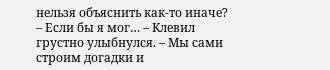нельзя объяснить как-то иначе?
– Если бы я мог… – Клевил грустно улыбнулся. – Мы сами строим догадки и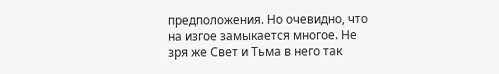предположения. Но очевидно, что на изгое замыкается многое. Не зря же Свет и Тьма в него так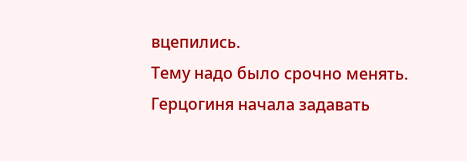вцепились.
Тему надо было срочно менять. Герцогиня начала задавать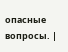опасные вопросы. |